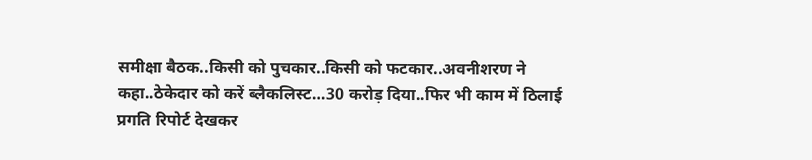समीक्षा बैठक..किसी को पुचकार..किसी को फटकार..अवनीशरण ने कहा..ठेकेदार को करें ब्लैकलिस्ट…30 करोड़ दिया..फिर भी काम में ठिलाई
प्रगति रिपोर्ट देखकर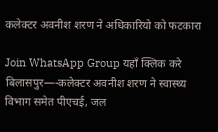कलेक्टर अवनीश शरण ने अधिकारियो को फटकारा

Join WhatsApp Group यहाँ क्लिक करे
बिलासपुर—-कलेक्टर अवनीश शरण ने स्वास्थ्य विभाग समेत पीएचई, जल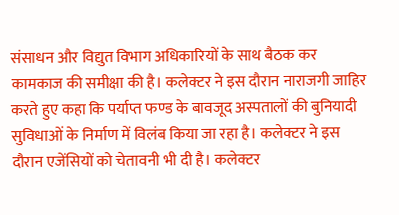संसाधन और विद्युत विभाग अधिकारियों के साथ बैठक कर कामकाज की समीक्षा की है। कलेक्टर ने इस दौरान नाराजगी जाहिर करते हुए कहा कि पर्याप्त फण्ड के बावजूद अस्पतालों की बुनियादी सुविधाओं के निर्माण में विलंब किया जा रहा है। कलेक्टर ने इस दौरान एजेंसियों को चेतावनी भी दी है। कलेक्टर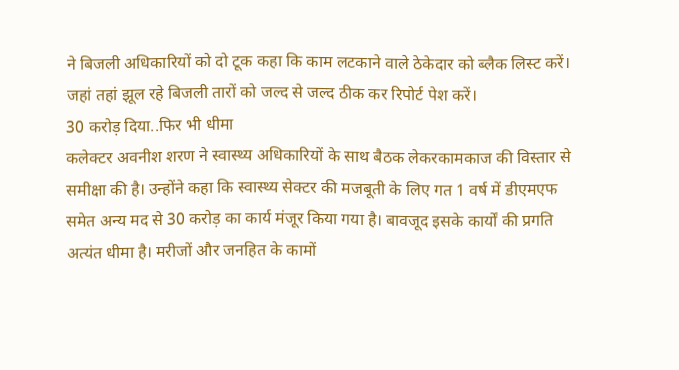ने बिजली अधिकारियों को दो टूक कहा कि काम लटकाने वाले ठेकेदार को ब्लैक लिस्ट करें। जहां तहां झूल रहे बिजली तारों को जल्द से जल्द ठीक कर रिपोर्ट पेश करें।
30 करोड़ दिया..फिर भी धीमा
कलेक्टर अवनीश शरण ने स्वास्थ्य अधिकारियों के साथ बैठक लेकरकामकाज की विस्तार से समीक्षा की है। उन्होंने कहा कि स्वास्थ्य सेक्टर की मजबूती के लिए गत 1 वर्ष में डीएमएफ समेत अन्य मद से 30 करोड़ का कार्य मंजूर किया गया है। बावजूद इसके कार्यों की प्रगति अत्यंत धीमा है। मरीजों और जनहित के कामों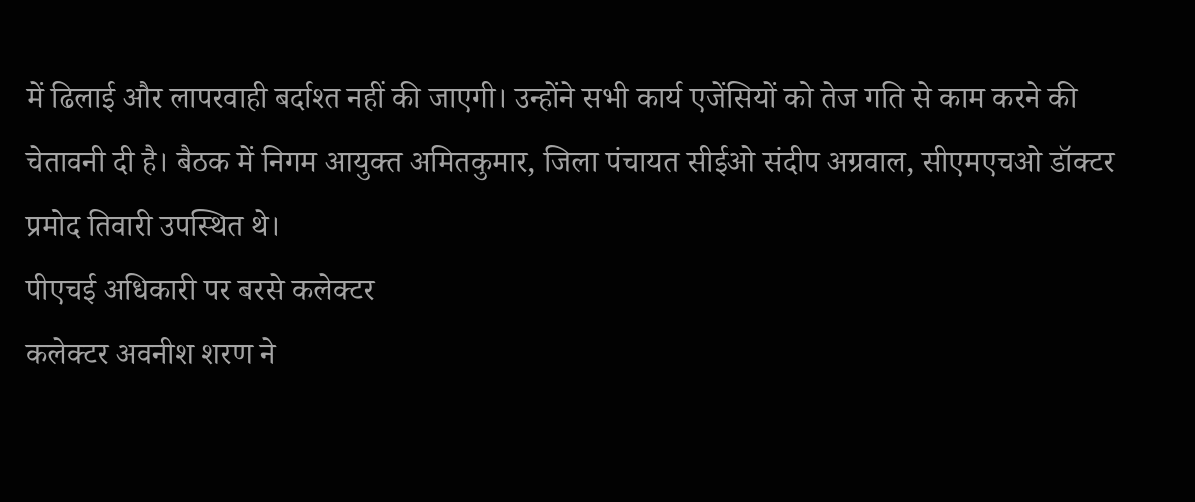में ढिलाई और लापरवाही बर्दाश्त नहीं की जाएगी। उन्होंने सभी कार्य एजेंसियों को तेज गति से काम करने की चेतावनी दी है। बैठक में निगम आयुक्त अमितकुमार, जिला पंचायत सीईओ संदीप अग्रवाल, सीएमएचओ डॉक्टर प्रमोद तिवारी उपस्थित थे।
पीएचई अधिकारी पर बरसे कलेक्टर
कलेक्टर अवनीश शरण ने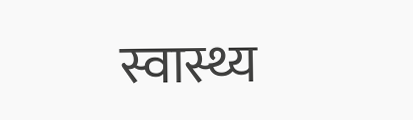स्वास्थ्य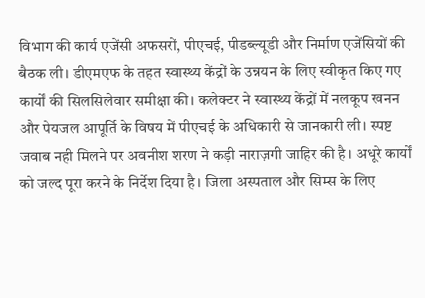विभाग की कार्य एजेंसी अफसरों, पीएचई, पीडब्ल्यूडी और निर्माण एजेंसियों की बैठक ली। डीएमएफ के तहत स्वास्थ्य केंद्रों के उन्नयन के लिए स्वीकृत किए गए कार्यों की सिलसिलेवार समीक्षा की। कलेक्टर ने स्वास्थ्य केंद्रों में नलकूप खनन और पेयजल आपूर्ति के विषय में पीएचई के अधिकारी से जानकारी ली। स्पष्ट जवाब नही मिलने पर अवनीश शरण ने कड़ी नाराज़गी जाहिर की है। अधूरे कार्यों को जल्द पूरा करने के निर्देश दिया है। जिला अस्पताल और सिम्स के लिए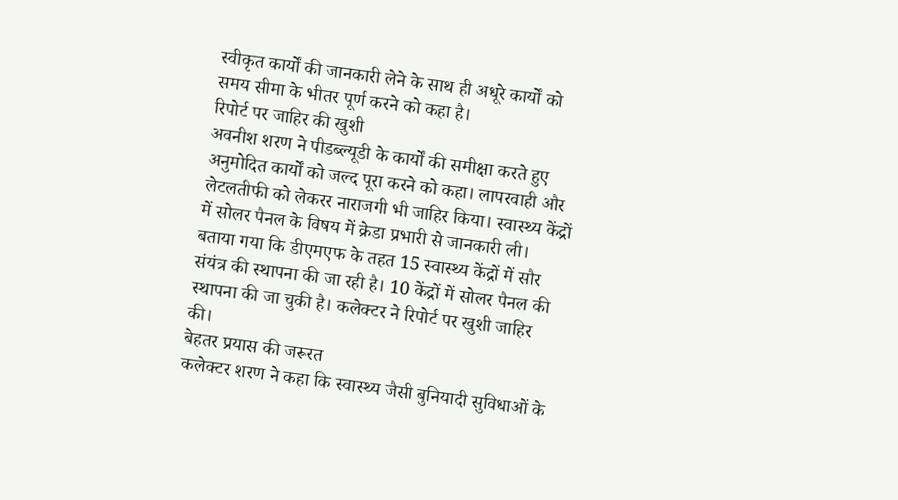स्वीकृत कार्यों की जानकारी लेने के साथ ही अधूरे कार्यों को समय सीमा के भीतर पूर्ण करने को कहा है।
रिपोर्ट पर जाहिर की खुशी
अवनीश शरण ने पीडब्ल्यूडी के कार्यों की समीक्षा करते हुए अनुमोदित कार्यों को जल्द पूरा करने को कहा। लापरवाही और लेटलतीफी को लेकरर नाराजगी भी जाहिर किया। स्वास्थ्य केंद्रों में सोलर पैनल के विषय में क्रेडा प्रभारी से जानकारी ली। बताया गया कि डीएमएफ के तहत 15 स्वास्थ्य केंद्रों में सौर संयंत्र की स्थापना की जा रही है। 10 केंद्रों में सोलर पैनल की स्थापना की जा चुकी है। कलेक्टर ने रिपोर्ट पर खुशी जाहिर की।
बेहतर प्रयास की जरूरत
कलेक्टर शरण ने कहा कि स्वास्थ्य जैसी बुनियादी सुविधाओं के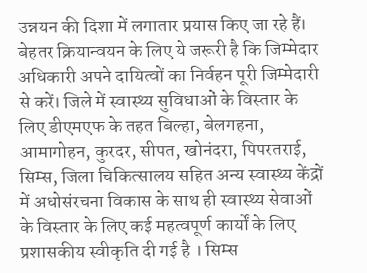उन्नयन की दिशा में लगातार प्रयास किए जा रहे हैं। बेहतर क्रियान्वयन के लिए ये जरूरी है कि जिम्मेदार अधिकारी अपने दायित्वों का निर्वहन पूरी जिम्मेदारी से करें। जिले में स्वास्थ्य सुविधाओं के विस्तार के लिए डीएमएफ के तहत बिल्हा, बेलगहना, आमागोहन, कुरदर, सीपत, खोनंदरा, पिपरतराई, सिम्स, जिला चिकित्सालय सहित अन्य स्वास्थ्य केंद्रों में अधोसंरचना विकास के साथ ही स्वास्थ्य सेवाओं के विस्तार के लिए कई महत्वपूर्ण कार्यों के लिए प्रशासकीय स्वीकृति दी गई है । सिम्स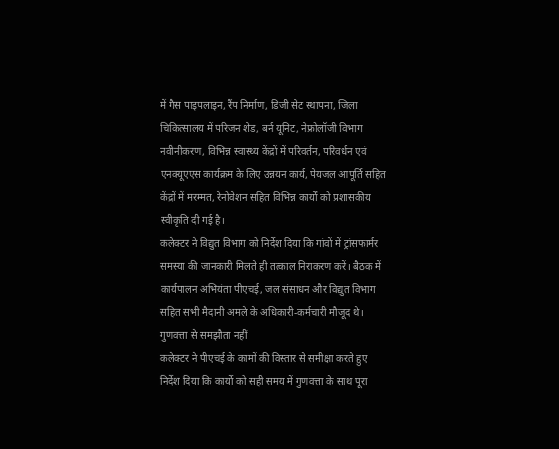में गैस पाइपलाइन, रैंप निर्माण, डिजी सेट स्थापना, जिला चिकित्सालय में परिजन शेड, बर्न यूनिट, नेफ्रोलॉजी विभाग नवीनीकरण, विभिन्न स्वास्थ्य केंद्रों में परिवर्तन, परिवर्धन एवं एनक्यूएएस कार्यक्रम के लिए उन्नयन कार्य, पेयजल आपूर्ति सहित केंद्रों में मरम्मत, रेनोवेशन सहित विभिन्न कार्यों को प्रशासकीय स्वीकृति दी गई है।
कलेक्टर ने विद्युत विभाग को निर्देश दिया कि गांवों में ट्रांसफार्मर समस्या की जानकारी मिलते ही तत्काल निराकरण करें। बैठक में कार्यपालन अभियंता पीएचई, जल संसाधन और विद्युत विभाग सहित सभी मैदानी अमले के अधिकारी-कर्मचारी मौजूद थे।
गुणवत्ता से समझौता नहीं
कलेक्टर ने पीएचई के कामों की विस्तार से समीक्षा करते हुए निर्देश दिया कि कार्यो को सही समय में गुणवत्ता के साथ पूरा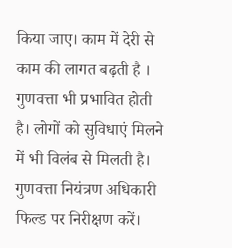किया जाए। काम में देरी से काम की लागत बढ़ती है । गुणवत्ता भी प्रभावित होती है। लोगों को सुविधाएं मिलने में भी विलंब से मिलती है। गुणवत्ता नियंत्रण अधिकारी फिल्ड पर निरीक्षण करें।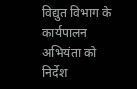विद्युत विभाग के कार्यपालन अभियंता को निर्देश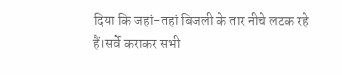दिया कि जहां-तहां बिजली के तार नीचे लटक रहे हैं।सर्वे कराकर सभी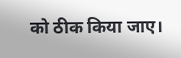को ठीक किया जाए।